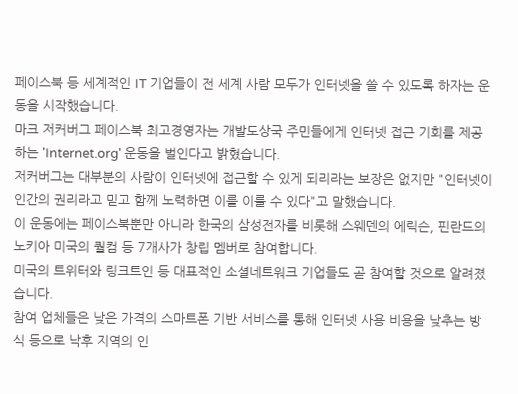페이스북 등 세계적인 IT 기업들이 전 세계 사람 모두가 인터넷을 쓸 수 있도록 하자는 운동을 시작했습니다.
마크 저커버그 페이스북 최고경영자는 개발도상국 주민들에게 인터넷 접근 기회를 제공하는 'Internet.org' 운동을 벌인다고 밝혔습니다.
저커버그는 대부분의 사람이 인터넷에 접근할 수 있게 되리라는 보장은 없지만 "인터넷이 인간의 권리라고 믿고 함께 노력하면 이를 이룰 수 있다"고 말했습니다.
이 운동에는 페이스북뿐만 아니라 한국의 삼성전자를 비롯해 스웨덴의 에릭슨, 핀란드의 노키아 미국의 퀄컴 등 7개사가 창립 멤버로 참여합니다.
미국의 트위터와 링크트인 등 대표적인 소셜네트워크 기업들도 곧 참여할 것으로 알려졌습니다.
참여 업체들은 낮은 가격의 스마트폰 기반 서비스를 통해 인터넷 사용 비용을 낮추는 방식 등으로 낙후 지역의 인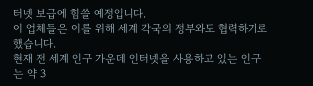터넷 보급에 힘쓸 예정입니다.
이 업체들은 이를 위해 세계 각국의 정부와도 협력하기로 했습니다.
현재 전 세계 인구 가운데 인터넷을 사용하고 있는 인구는 약 3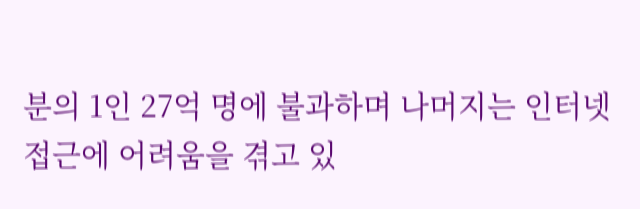분의 1인 27억 명에 불과하며 나머지는 인터넷 접근에 어려움을 겪고 있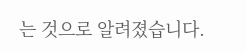는 것으로 알려졌습니다.